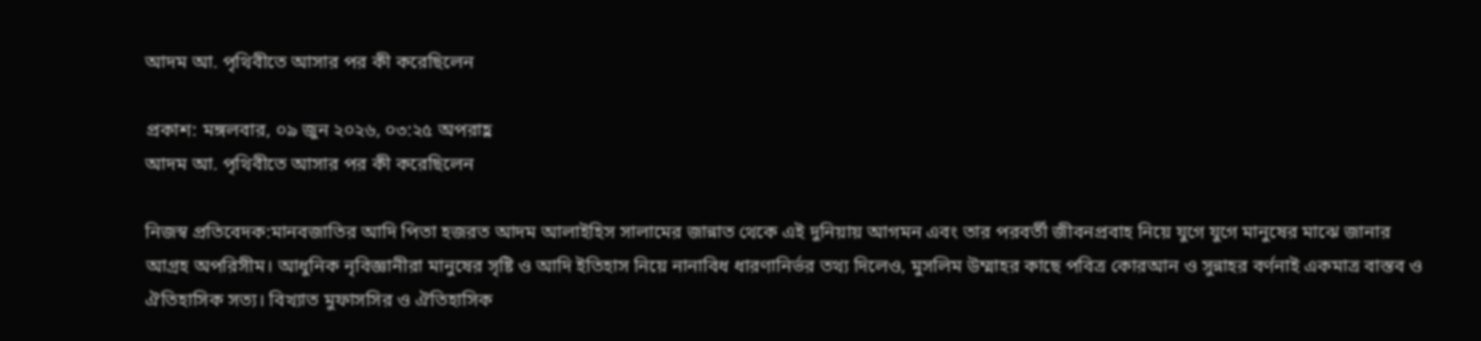আদম আ. পৃথিবীতে আসার পর কী করেছিলেন

প্রকাশ: মঙ্গলবার, ০৯ জুন ২০২৬, ০৩:২৫ অপরাহ্ণ
আদম আ. পৃথিবীতে আসার পর কী করেছিলেন

নিজস্ব প্রতিবেদক:মানবজাতির আদি পিতা হজরত আদম আলাইহিস সালামের জান্নাত থেকে এই দুনিয়ায় আগমন এবং তার পরবর্তী জীবনপ্রবাহ নিয়ে যুগে যুগে মানুষের মাঝে জানার আগ্রহ অপরিসীম। আধুনিক নৃবিজ্ঞানীরা মানুষের সৃষ্টি ও আদি ইতিহাস নিয়ে নানাবিধ ধারণানির্ভর তথ্য দিলেও, মুসলিম উম্মাহর কাছে পবিত্র কোরআন ও সুন্নাহর বর্ণনাই একমাত্র বাস্তব ও ঐতিহাসিক সত্য। বিখ্যাত মুফাসসির ও ঐতিহাসিক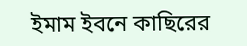ইমাম ইবনে কাছিরের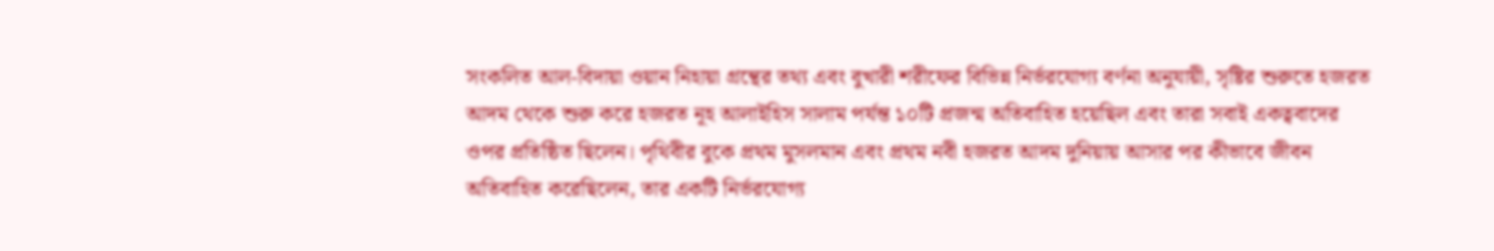সংকলিত আল-বিদায়া ওয়ান নিহায়া গ্রন্থের তথ্য এবং বুখারী শরীফের বিভিন্ন নির্ভরযোগ্য বর্ণনা অনুযায়ী, সৃষ্টির শুরুতে হজরত আদম থেকে শুরু করে হজরত নূহ আলাইহিস সালাম পর্যন্ত ১০টি প্রজন্ম অতিবাহিত হয়েছিল এবং তারা সবাই একত্ববাদের ওপর প্রতিষ্ঠিত ছিলেন। পৃথিবীর বুকে প্রথম মুসলমান এবং প্রথম নবী হজরত আদম দুনিয়ায় আসার পর কীভাবে জীবন অতিবাহিত করেছিলেন, তার একটি নির্ভরযোগ্য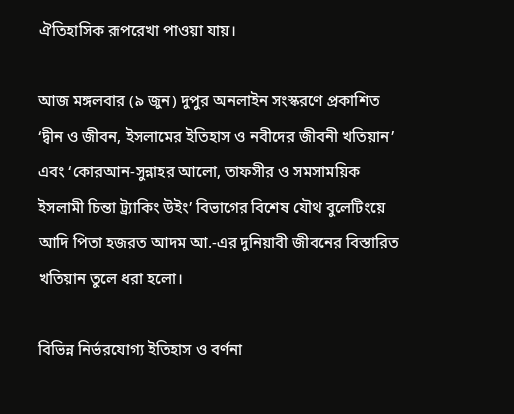ঐতিহাসিক রূপরেখা পাওয়া যায়।

আজ মঙ্গলবার (৯ জুন) দুপুর অনলাইন সংস্করণে প্রকাশিত ‘দ্বীন ও জীবন, ইসলামের ইতিহাস ও নবীদের জীবনী খতিয়ান’ এবং ‘কোরআন-সুন্নাহর আলো, তাফসীর ও সমসাময়িক ইসলামী চিন্তা ট্র্যাকিং উইং’ বিভাগের বিশেষ যৌথ বুলেটিংয়ে আদি পিতা হজরত আদম আ.-এর দুনিয়াবী জীবনের বিস্তারিত খতিয়ান তুলে ধরা হলো।

বিভিন্ন নির্ভরযোগ্য ইতিহাস ও বর্ণনা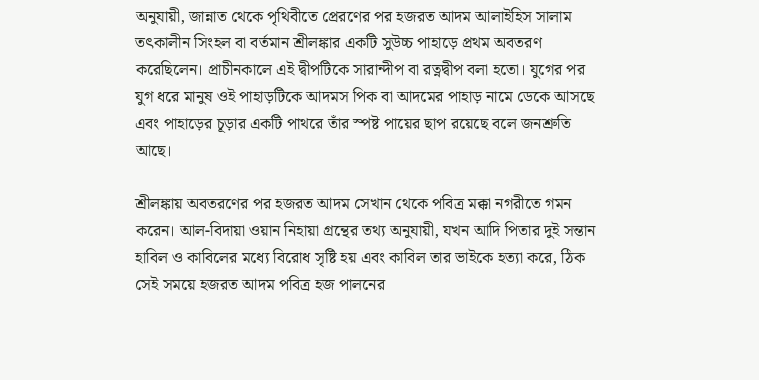অনুযায়ী, জান্নাত থেকে পৃথিবীতে প্রেরণের পর হজরত আদম আলাইহিস সালাম তৎকালীন সিংহল বা বর্তমান শ্রীলঙ্কার একটি সুউচ্চ পাহাড়ে প্রথম অবতরণ করেছিলেন। প্রাচীনকালে এই দ্বীপটিকে সারান্দীপ বা রত্নদ্বীপ বলা হতো। যুগের পর যুগ ধরে মানুষ ওই পাহাড়টিকে আদমস পিক বা আদমের পাহাড় নামে ডেকে আসছে এবং পাহাড়ের চূড়ার একটি পাথরে তাঁর স্পষ্ট পায়ের ছাপ রয়েছে বলে জনশ্রুতি আছে।

শ্রীলঙ্কায় অবতরণের পর হজরত আদম সেখান থেকে পবিত্র মক্কা নগরীতে গমন করেন। আল-বিদায়া ওয়ান নিহায়া গ্রন্থের তথ্য অনুযায়ী, যখন আদি পিতার দুই সন্তান হাবিল ও কাবিলের মধ্যে বিরোধ সৃষ্টি হয় এবং কাবিল তার ভাইকে হত্যা করে, ঠিক সেই সময়ে হজরত আদম পবিত্র হজ পালনের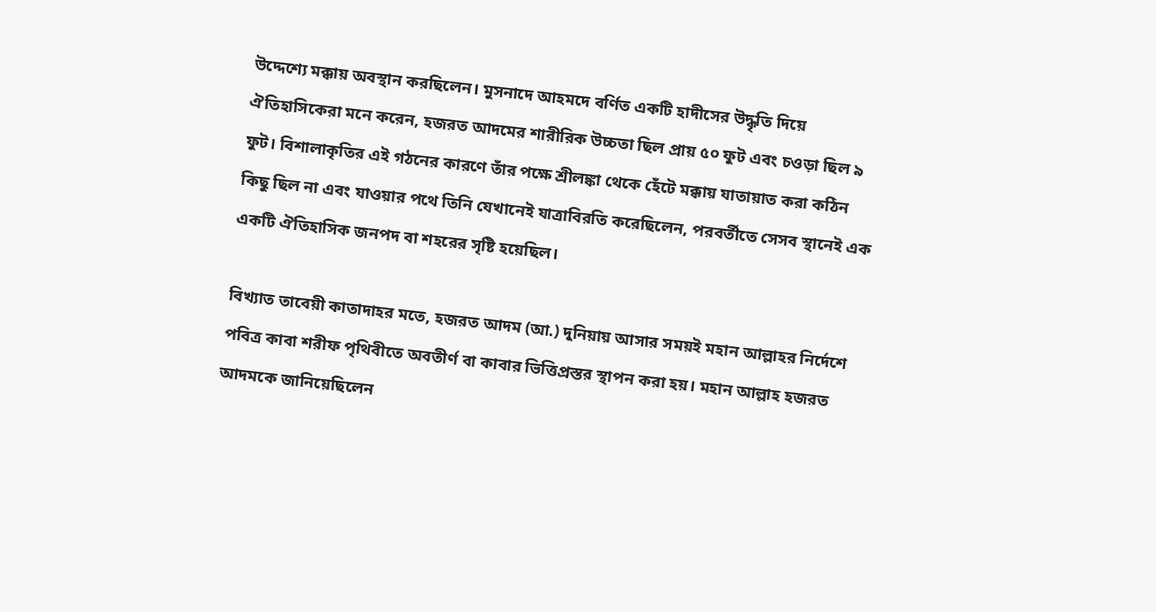উদ্দেশ্যে মক্কায় অবস্থান করছিলেন। মুসনাদে আহমদে বর্ণিত একটি হাদীসের উদ্ধৃতি দিয়ে ঐতিহাসিকেরা মনে করেন, হজরত আদমের শারীরিক উচ্চতা ছিল প্রায় ৫০ ফুট এবং চওড়া ছিল ৯ ফুট। বিশালাকৃতির এই গঠনের কারণে তাঁর পক্ষে শ্রীলঙ্কা থেকে হেঁটে মক্কায় যাতায়াত করা কঠিন কিছু ছিল না এবং যাওয়ার পথে তিনি যেখানেই যাত্রাবিরতি করেছিলেন, পরবর্তীতে সেসব স্থানেই এক একটি ঐতিহাসিক জনপদ বা শহরের সৃষ্টি হয়েছিল।

বিখ্যাত তাবেয়ী কাতাদাহর মতে, হজরত আদম (আ.) দুনিয়ায় আসার সময়ই মহান আল্লাহর নির্দেশে পবিত্র কাবা শরীফ পৃথিবীতে অবতীর্ণ বা কাবার ভিত্তিপ্রস্তর স্থাপন করা হয়। মহান আল্লাহ হজরত আদমকে জানিয়েছিলেন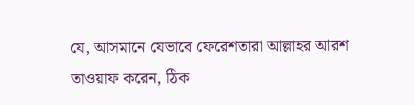যে, আসমানে যেভাবে ফেরেশতারা আল্লাহর আরশ তাওয়াফ করেন, ঠিক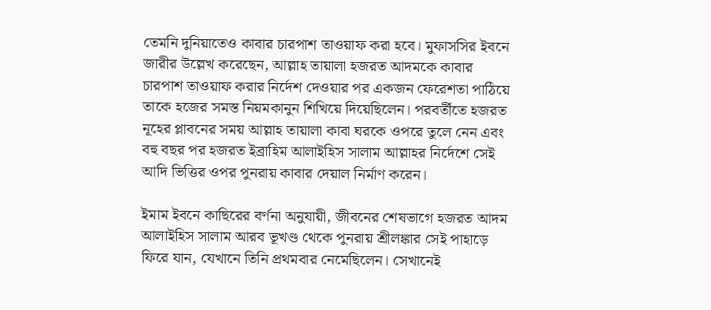তেমনি দুনিয়াতেও কাবার চারপাশ তাওয়াফ করা হবে। মুফাসসির ইবনে জারীর উল্লেখ করেছেন, আল্লাহ তায়ালা হজরত আদমকে কাবার চারপাশ তাওয়াফ করার নির্দেশ দেওয়ার পর একজন ফেরেশতা পাঠিয়ে তাকে হজের সমস্ত নিয়মকানুন শিখিয়ে দিয়েছিলেন। পরবর্তীতে হজরত নূহের প্লাবনের সময় আল্লাহ তায়ালা কাবা ঘরকে ওপরে তুলে নেন এবং বহু বছর পর হজরত ইব্রাহিম আলাইহিস সালাম আল্লাহর নির্দেশে সেই আদি ভিত্তির ওপর পুনরায় কাবার দেয়াল নির্মাণ করেন।

ইমাম ইবনে কাছিরের বর্ণনা অনুযায়ী, জীবনের শেষভাগে হজরত আদম আলাইহিস সালাম আরব ভূখণ্ড থেকে পুনরায় শ্রীলঙ্কার সেই পাহাড়ে ফিরে যান, যেখানে তিনি প্রথমবার নেমেছিলেন। সেখানেই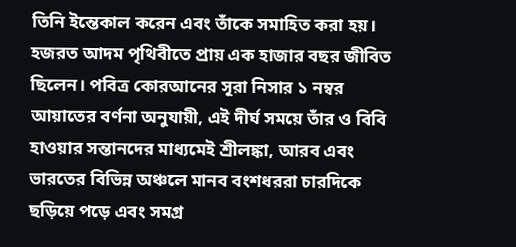তিনি ইন্তেকাল করেন এবং তাঁকে সমাহিত করা হয়। হজরত আদম পৃথিবীতে প্রায় এক হাজার বছর জীবিত ছিলেন। পবিত্র কোরআনের সূরা নিসার ১ নম্বর আয়াতের বর্ণনা অনুযায়ী, এই দীর্ঘ সময়ে তাঁর ও বিবি হাওয়ার সন্তানদের মাধ্যমেই শ্রীলঙ্কা, আরব এবং ভারতের বিভিন্ন অঞ্চলে মানব বংশধররা চারদিকে ছড়িয়ে পড়ে এবং সমগ্র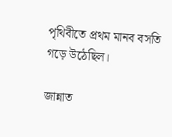পৃথিবীতে প্রথম মানব বসতি গড়ে উঠেছিল।

জান্নাত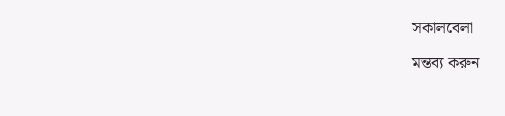সকালবেলা

মন্তব্য করুন